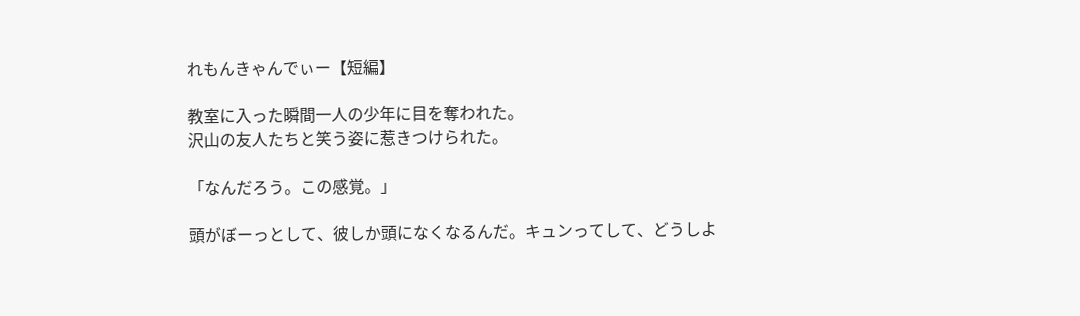れもんきゃんでぃー【短編】

教室に入った瞬間一人の少年に目を奪われた。
沢山の友人たちと笑う姿に惹きつけられた。

「なんだろう。この感覚。」

頭がぼーっとして、彼しか頭になくなるんだ。キュンってして、どうしよ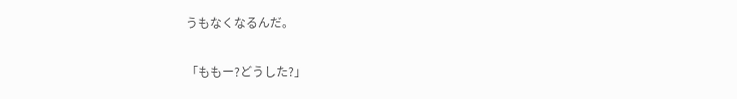うもなくなるんだ。

「ももー?どうした?」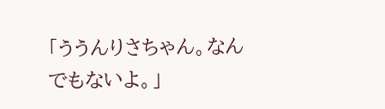「ううんりさちゃん。なんでもないよ。」